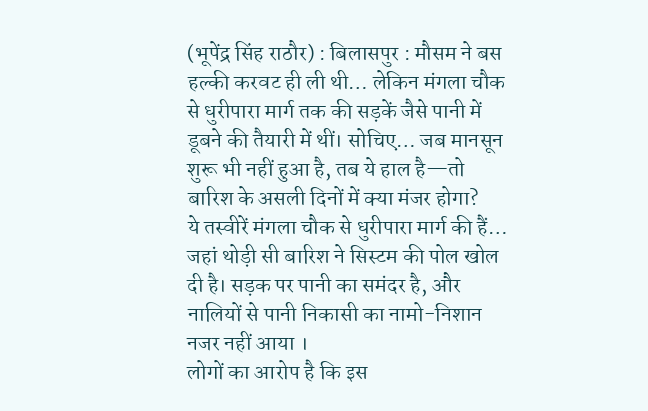(भूपेंद्र सिंह राठौर) : बिलासपुर : मौसम ने बस हल्की करवट ही ली थी… लेकिन मंगला चौक से धुरीपारा मार्ग तक की सड़कें जैसे पानी में डूबने की तैयारी में थीं। सोचिए… जब मानसून शुरू भी नहीं हुआ है, तब ये हाल है—तो बारिश के असली दिनों में क्या मंजर होगा?
ये तस्वीरें मंगला चौक से धुरीपारा मार्ग की हैं… जहां थोड़ी सी बारिश ने सिस्टम की पोल खोल दी है। सड़क पर पानी का समंदर है, और नालियों से पानी निकासी का नामो-निशान नजर नहीं आया ।
लोगों का आरोप है कि इस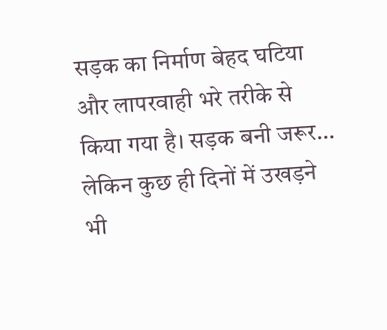सड़क का निर्माण बेहद घटिया और लापरवाही भरे तरीके से किया गया है। सड़क बनी जरूर… लेकिन कुछ ही दिनों में उखड़ने भी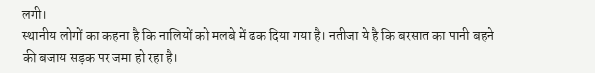लगी।
स्थानीय लोगों का कहना है कि नालियों को मलबे में ढक दिया गया है। नतीजा ये है कि बरसात का पानी बहने की बजाय सड़क पर जमा हो रहा है।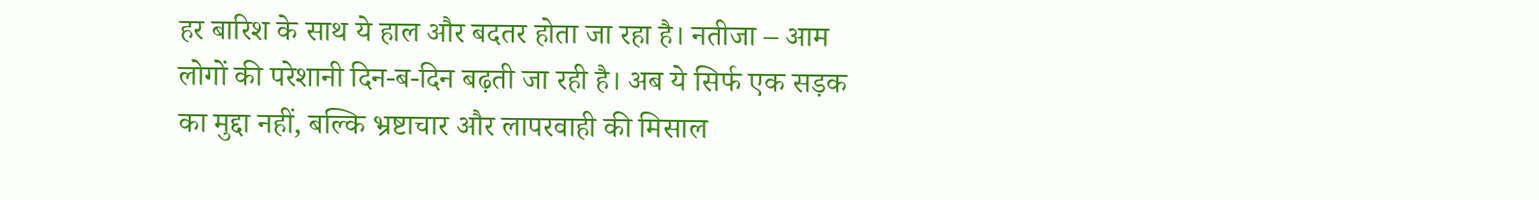हर बारिश के साथ ये हाल और बदतर होता जा रहा है। नतीजा – आम लोगों की परेशानी दिन-ब-दिन बढ़ती जा रही है। अब ये सिर्फ एक सड़क का मुद्दा नहीं, बल्कि भ्रष्टाचार और लापरवाही की मिसाल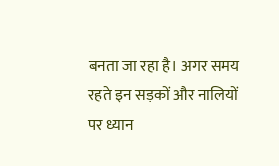बनता जा रहा है। अगर समय रहते इन सड़कों और नालियों पर ध्यान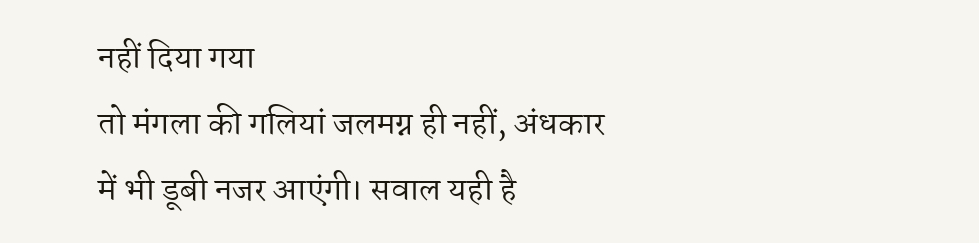नहीं दिया गया
तो मंगला की गलियां जलमग्न ही नहीं, अंधकार में भी डूबी नजर आएंगी। सवाल यही है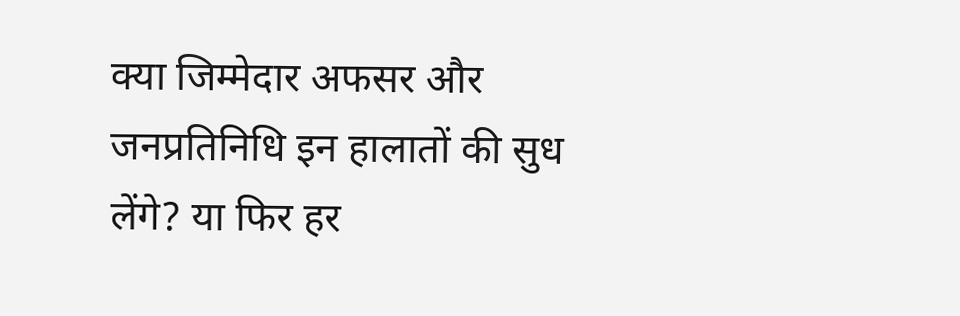क्या जिम्मेदार अफसर और जनप्रतिनिधि इन हालातों की सुध लेंगे? या फिर हर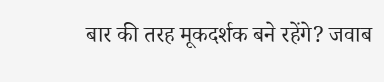बार की तरह मूकदर्शक बने रहेंगे? जवाब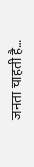जनता चाहती है…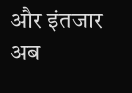और इंतजार अब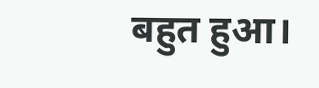बहुत हुआ।